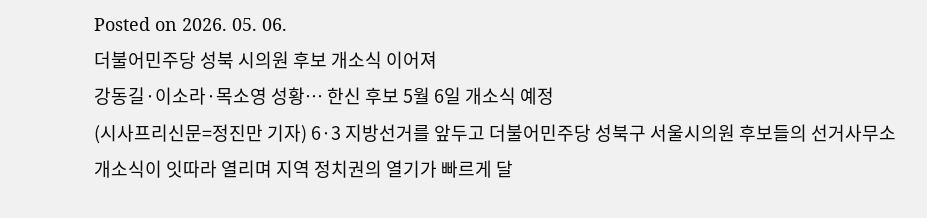Posted on 2026. 05. 06.
더불어민주당 성북 시의원 후보 개소식 이어져
강동길·이소라·목소영 성황… 한신 후보 5월 6일 개소식 예정
(시사프리신문=정진만 기자) 6·3 지방선거를 앞두고 더불어민주당 성북구 서울시의원 후보들의 선거사무소 개소식이 잇따라 열리며 지역 정치권의 열기가 빠르게 달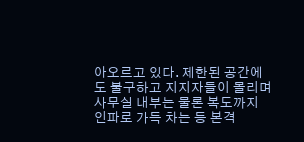아오르고 있다. 제한된 공간에도 불구하고 지지자들이 몰리며 사무실 내부는 물론 복도까지 인파로 가득 차는 등 본격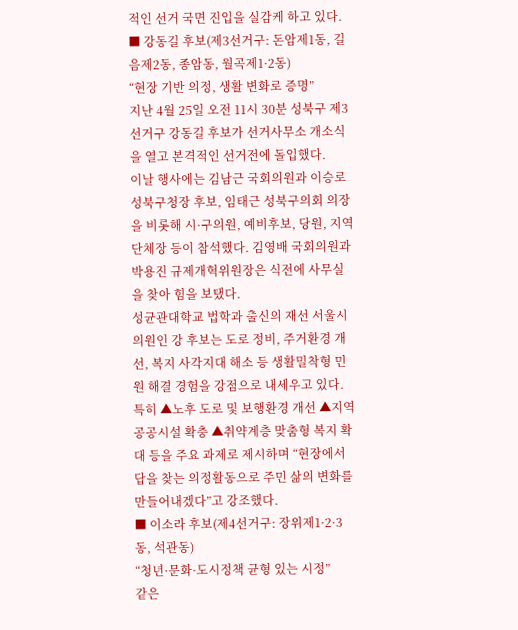적인 선거 국면 진입을 실감케 하고 있다.
■ 강동길 후보(제3선거구: 돈암제1동, 길음제2동, 종암동, 월곡제1·2동)
“현장 기반 의정, 생활 변화로 증명”
지난 4월 25일 오전 11시 30분 성북구 제3선거구 강동길 후보가 선거사무소 개소식을 열고 본격적인 선거전에 돌입했다.
이날 행사에는 김남근 국회의원과 이승로 성북구청장 후보, 임태근 성북구의회 의장을 비롯해 시·구의원, 예비후보, 당원, 지역 단체장 등이 참석했다. 김영배 국회의원과 박용진 규제개혁위원장은 식전에 사무실을 찾아 힘을 보탰다.
성균관대학교 법학과 출신의 재선 서울시의원인 강 후보는 도로 정비, 주거환경 개선, 복지 사각지대 해소 등 생활밀착형 민원 해결 경험을 강점으로 내세우고 있다.
특히 ▲노후 도로 및 보행환경 개선 ▲지역 공공시설 확충 ▲취약계층 맞춤형 복지 확대 등을 주요 과제로 제시하며 “현장에서 답을 찾는 의정활동으로 주민 삶의 변화를 만들어내겠다”고 강조했다.
■ 이소라 후보(제4선거구: 장위제1·2·3동, 석관동)
“청년·문화·도시정책 균형 있는 시정”
같은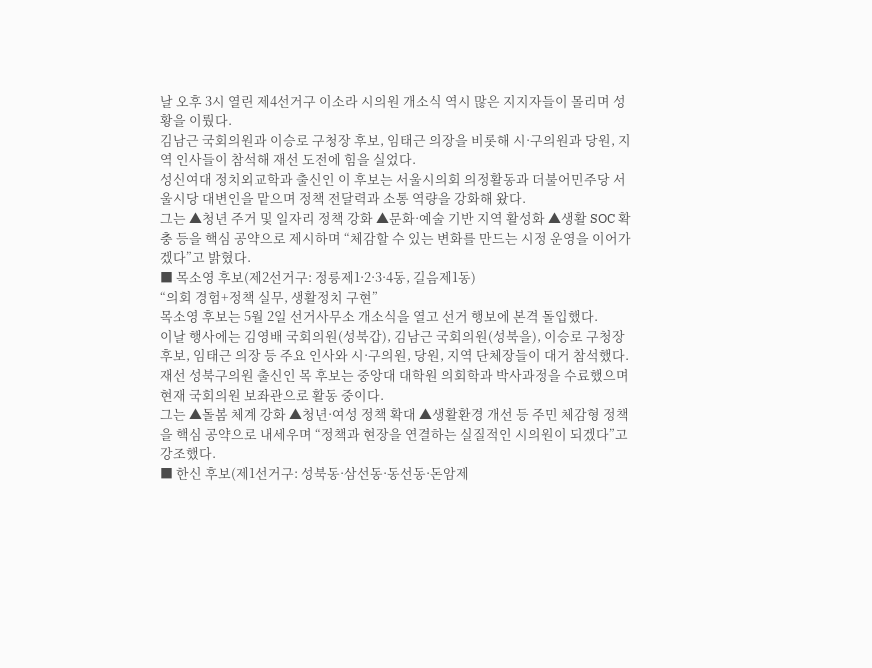날 오후 3시 열린 제4선거구 이소라 시의원 개소식 역시 많은 지지자들이 몰리며 성황을 이뤘다.
김남근 국회의원과 이승로 구청장 후보, 임태근 의장을 비롯해 시·구의원과 당원, 지역 인사들이 참석해 재선 도전에 힘을 실었다.
성신여대 정치외교학과 출신인 이 후보는 서울시의회 의정활동과 더불어민주당 서울시당 대변인을 맡으며 정책 전달력과 소통 역량을 강화해 왔다.
그는 ▲청년 주거 및 일자리 정책 강화 ▲문화·예술 기반 지역 활성화 ▲생활 SOC 확충 등을 핵심 공약으로 제시하며 “체감할 수 있는 변화를 만드는 시정 운영을 이어가겠다”고 밝혔다.
■ 목소영 후보(제2선거구: 정릉제1·2·3·4동, 길음제1동)
“의회 경험+정책 실무, 생활정치 구현”
목소영 후보는 5월 2일 선거사무소 개소식을 열고 선거 행보에 본격 돌입했다.
이날 행사에는 김영배 국회의원(성북갑), 김남근 국회의원(성북을), 이승로 구청장 후보, 임태근 의장 등 주요 인사와 시·구의원, 당원, 지역 단체장들이 대거 참석했다.
재선 성북구의원 출신인 목 후보는 중앙대 대학원 의회학과 박사과정을 수료했으며 현재 국회의원 보좌관으로 활동 중이다.
그는 ▲돌봄 체계 강화 ▲청년·여성 정책 확대 ▲생활환경 개선 등 주민 체감형 정책을 핵심 공약으로 내세우며 “정책과 현장을 연결하는 실질적인 시의원이 되겠다”고 강조했다.
■ 한신 후보(제1선거구: 성북동·삼선동·동선동·돈암제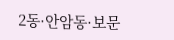2동·안암동·보문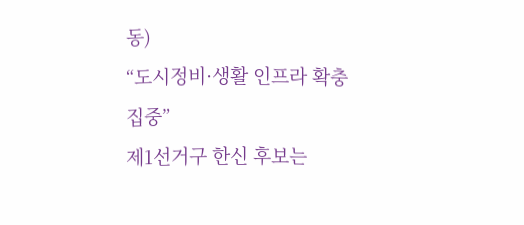동)
“도시정비·생활 인프라 확충 집중”
제1선거구 한신 후보는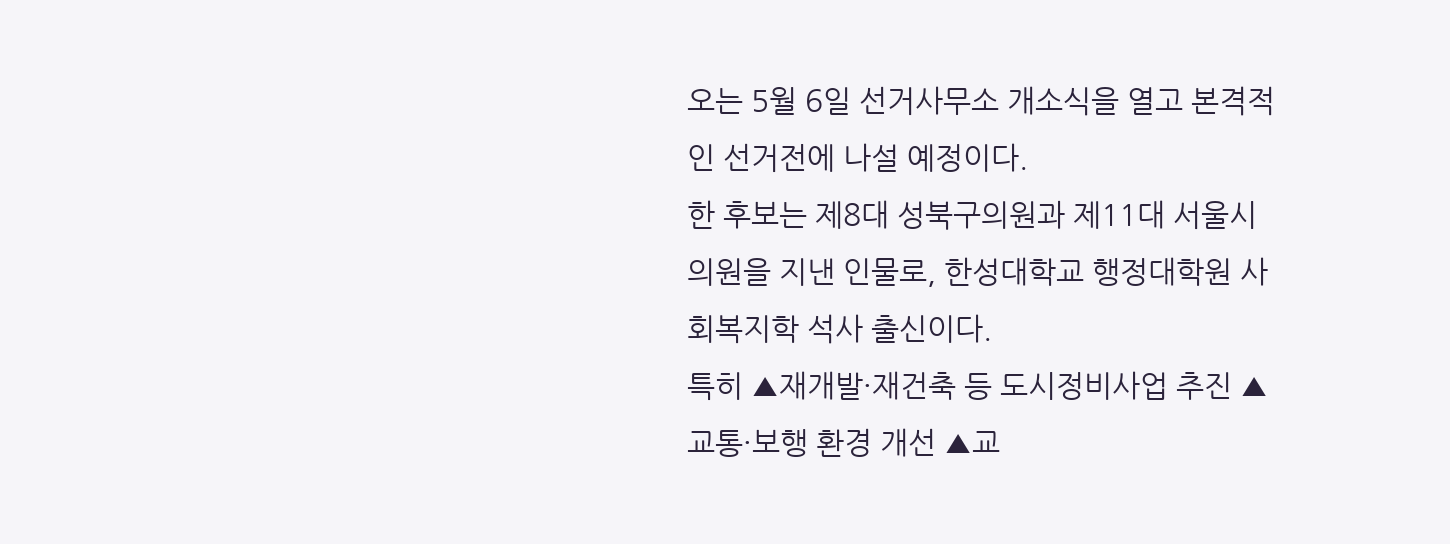오는 5월 6일 선거사무소 개소식을 열고 본격적인 선거전에 나설 예정이다.
한 후보는 제8대 성북구의원과 제11대 서울시의원을 지낸 인물로, 한성대학교 행정대학원 사회복지학 석사 출신이다.
특히 ▲재개발·재건축 등 도시정비사업 추진 ▲교통·보행 환경 개선 ▲교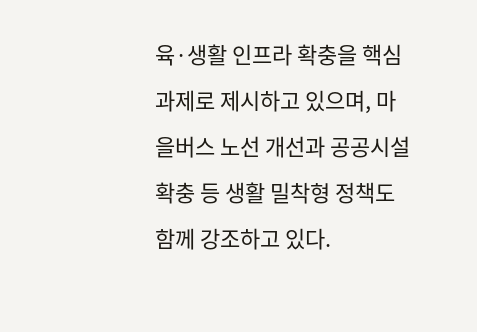육·생활 인프라 확충을 핵심 과제로 제시하고 있으며, 마을버스 노선 개선과 공공시설 확충 등 생활 밀착형 정책도 함께 강조하고 있다.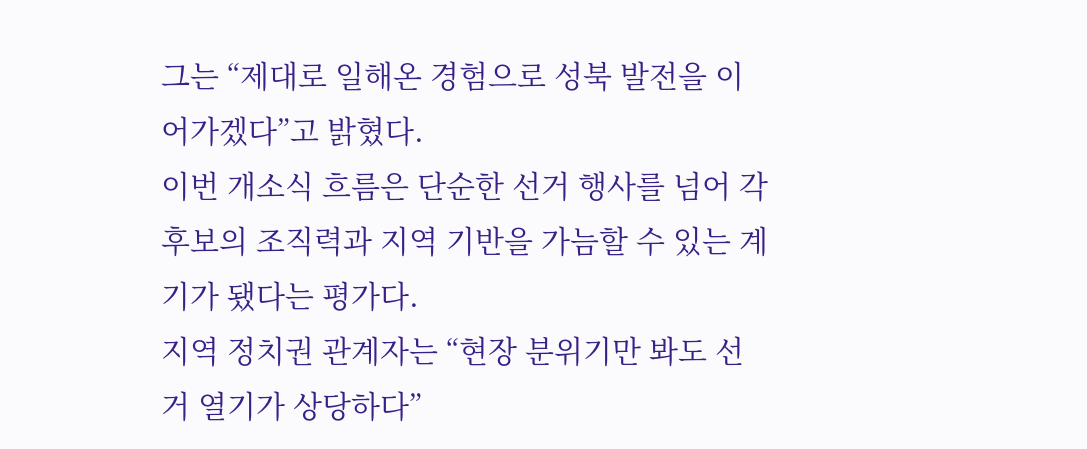그는 “제대로 일해온 경험으로 성북 발전을 이어가겠다”고 밝혔다.
이번 개소식 흐름은 단순한 선거 행사를 넘어 각 후보의 조직력과 지역 기반을 가늠할 수 있는 계기가 됐다는 평가다.
지역 정치권 관계자는 “현장 분위기만 봐도 선거 열기가 상당하다”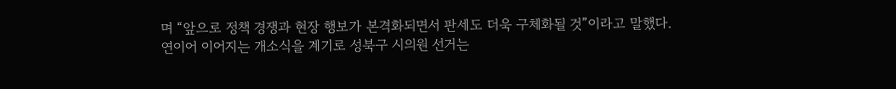며 “앞으로 정책 경쟁과 현장 행보가 본격화되면서 판세도 더욱 구체화될 것”이라고 말했다.
연이어 이어지는 개소식을 계기로 성북구 시의원 선거는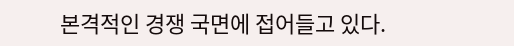본격적인 경쟁 국면에 접어들고 있다.